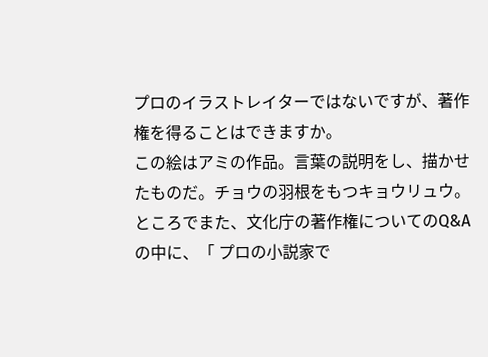プロのイラストレイターではないですが、著作権を得ることはできますか。
この絵はアミの作品。言葉の説明をし、描かせたものだ。チョウの羽根をもつキョウリュウ。
ところでまた、文化庁の著作権についてのQ&Aの中に、「 プロの小説家で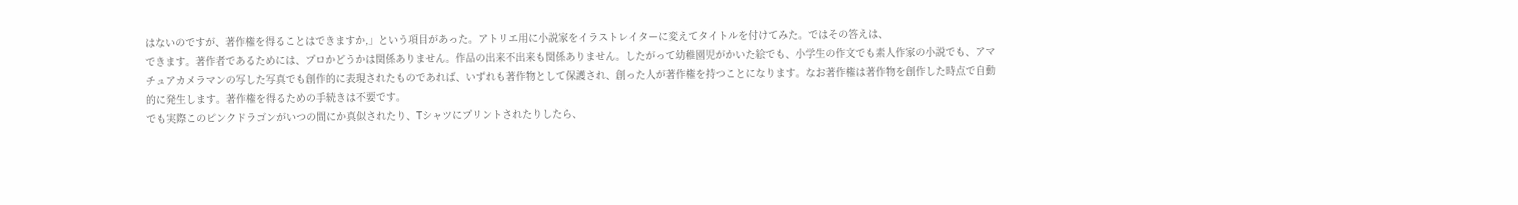はないのですが、著作権を得ることはできますか,」という項目があった。アトリエ用に小説家をイラストレイターに変えてタイトルを付けてみた。ではその答えは、
できます。著作者であるためには、プロかどうかは関係ありません。作品の出来不出来も関係ありません。したがって幼稚園児がかいた絵でも、小学生の作文でも素人作家の小説でも、アマチュアカメラマンの写した写真でも創作的に表現されたものであれば、いずれも著作物として保護され、創った人が著作権を持つことになります。なお著作権は著作物を創作した時点で自動的に発生します。著作権を得るための手続きは不要です。
でも実際このピンクドラゴンがいつの間にか真似されたり、Tシャツにプリントされたりしたら、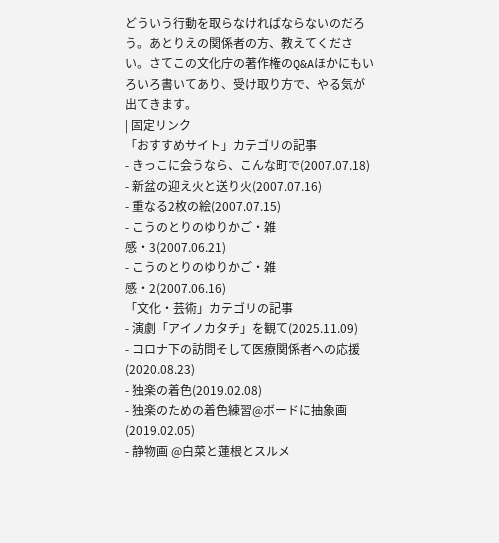どういう行動を取らなければならないのだろう。あとりえの関係者の方、教えてください。さてこの文化庁の著作権のQ&Aほかにもいろいろ書いてあり、受け取り方で、やる気が出てきます。
| 固定リンク
「おすすめサイト」カテゴリの記事
- きっこに会うなら、こんな町で(2007.07.18)
- 新盆の迎え火と送り火(2007.07.16)
- 重なる2枚の絵(2007.07.15)
- こうのとりのゆりかご・雑感・3(2007.06.21)
- こうのとりのゆりかご・雑感・2(2007.06.16)
「文化・芸術」カテゴリの記事
- 演劇「アイノカタチ」を観て(2025.11.09)
- コロナ下の訪問そして医療関係者への応援(2020.08.23)
- 独楽の着色(2019.02.08)
- 独楽のための着色練習@ボードに抽象画(2019.02.05)
- 静物画 @白菜と蓮根とスルメ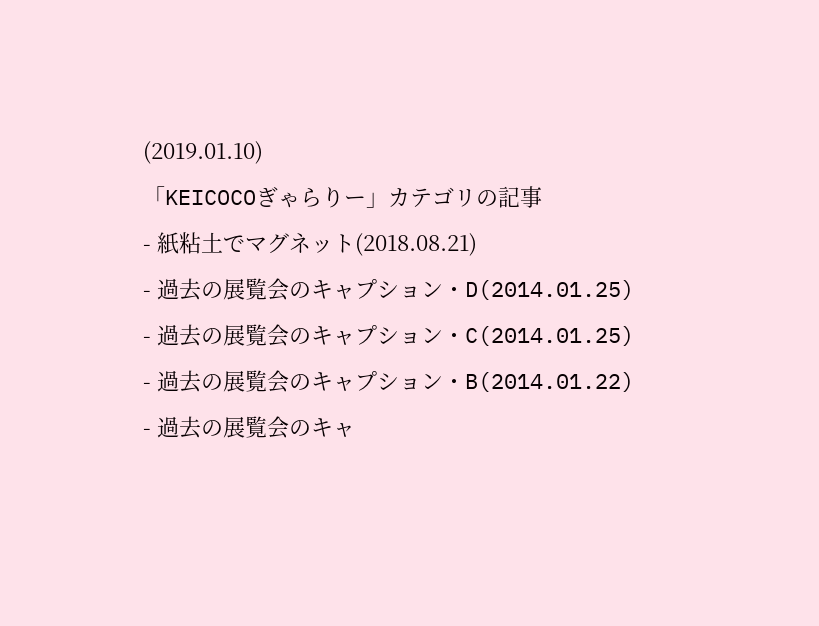(2019.01.10)
「KEICOCOぎゃらりー」カテゴリの記事
- 紙粘土でマグネット(2018.08.21)
- 過去の展覧会のキャプション・D(2014.01.25)
- 過去の展覧会のキャプション・C(2014.01.25)
- 過去の展覧会のキャプション・B(2014.01.22)
- 過去の展覧会のキャ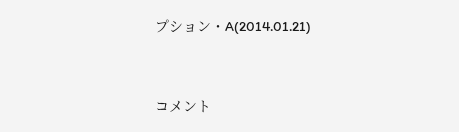プション・A(2014.01.21)


コメント